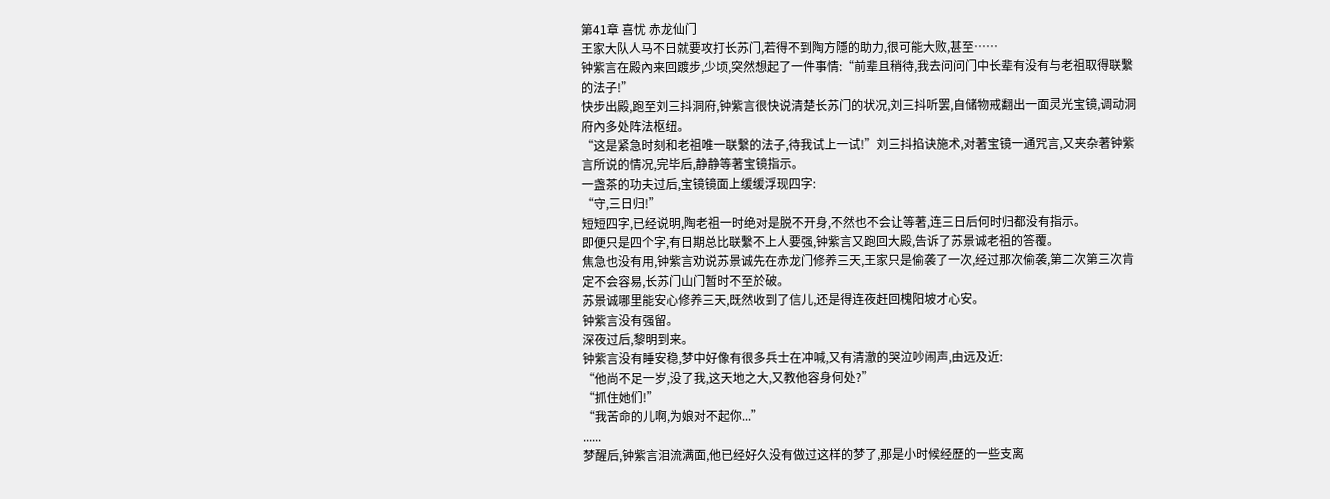第41章 喜忧 赤龙仙门
王家大队人马不日就要攻打长苏门,若得不到陶方隱的助力,很可能大败,甚至……
钟紫言在殿內来回踱步,少顷,突然想起了一件事情:“前辈且稍待,我去问问门中长辈有没有与老祖取得联繫的法子!”
快步出殿,跑至刘三抖洞府,钟紫言很快说清楚长苏门的状况,刘三抖听罢,自储物戒翻出一面灵光宝镜,调动洞府內多处阵法枢纽。
“这是紧急时刻和老祖唯一联繫的法子,待我试上一试!”刘三抖掐诀施术,对著宝镜一通咒言,又夹杂著钟紫言所说的情况,完毕后,静静等著宝镜指示。
一盏茶的功夫过后,宝镜镜面上缓缓浮现四字:
“守,三日归!”
短短四字,已经说明,陶老祖一时绝对是脱不开身,不然也不会让等著,连三日后何时归都没有指示。
即便只是四个字,有日期总比联繫不上人要强,钟紫言又跑回大殿,告诉了苏景诚老祖的答覆。
焦急也没有用,钟紫言劝说苏景诚先在赤龙门修养三天,王家只是偷袭了一次,经过那次偷袭,第二次第三次肯定不会容易,长苏门山门暂时不至於破。
苏景诚哪里能安心修养三天,既然收到了信儿,还是得连夜赶回槐阳坡才心安。
钟紫言没有强留。
深夜过后,黎明到来。
钟紫言没有睡安稳,梦中好像有很多兵士在冲喊,又有清澈的哭泣吵闹声,由远及近:
“他尚不足一岁,没了我,这天地之大,又教他容身何处?”
“抓住她们!”
“我苦命的儿啊,为娘对不起你...”
......
梦醒后,钟紫言泪流满面,他已经好久没有做过这样的梦了,那是小时候经歷的一些支离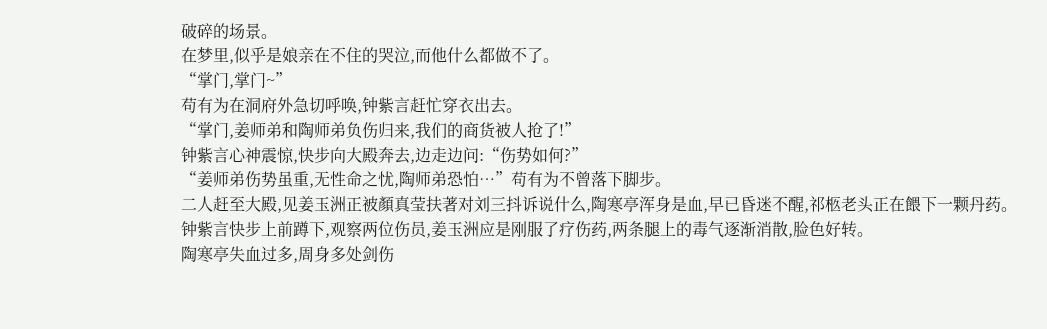破碎的场景。
在梦里,似乎是娘亲在不住的哭泣,而他什么都做不了。
“掌门,掌门~”
苟有为在洞府外急切呼唤,钟紫言赶忙穿衣出去。
“掌门,姜师弟和陶师弟负伤归来,我们的商货被人抢了!”
钟紫言心神震惊,快步向大殿奔去,边走边问:“伤势如何?”
“姜师弟伤势虽重,无性命之忧,陶师弟恐怕…”苟有为不曾落下脚步。
二人赶至大殿,见姜玉洲正被顏真莹扶著对刘三抖诉说什么,陶寒亭浑身是血,早已昏迷不醒,祁柩老头正在餵下一颗丹药。
钟紫言快步上前蹲下,观察两位伤员,姜玉洲应是刚服了疗伤药,两条腿上的毒气逐渐消散,脸色好转。
陶寒亭失血过多,周身多处剑伤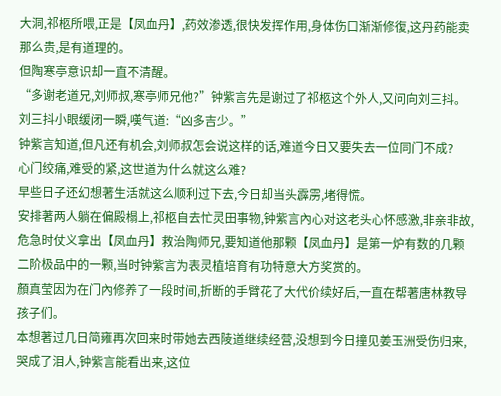大洞,祁柩所喂,正是【凤血丹】,药效渗透,很快发挥作用,身体伤口渐渐修復,这丹药能卖那么贵,是有道理的。
但陶寒亭意识却一直不清醒。
“多谢老道兄,刘师叔,寒亭师兄他?”钟紫言先是谢过了祁柩这个外人,又问向刘三抖。
刘三抖小眼缓闭一瞬,嘆气道:“凶多吉少。”
钟紫言知道,但凡还有机会,刘师叔怎会说这样的话,难道今日又要失去一位同门不成?
心门绞痛,难受的紧,这世道为什么就这么难?
早些日子还幻想著生活就这么顺利过下去,今日却当头霹雳,堵得慌。
安排著两人躺在偏殿榻上,祁柩自去忙灵田事物,钟紫言內心对这老头心怀感激,非亲非故,危急时仗义拿出【凤血丹】救治陶师兄,要知道他那颗【凤血丹】是第一炉有数的几颗二阶极品中的一颗,当时钟紫言为表灵植培育有功特意大方奖赏的。
顏真莹因为在门內修养了一段时间,折断的手臂花了大代价续好后,一直在帮著唐林教导孩子们。
本想著过几日简雍再次回来时带她去西陵道继续经营,没想到今日撞见姜玉洲受伤归来,哭成了泪人,钟紫言能看出来,这位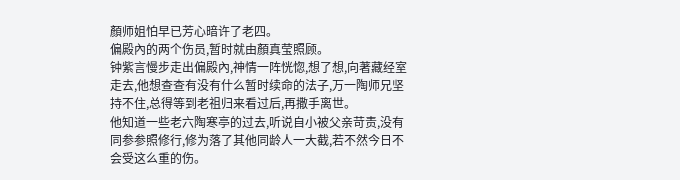顏师姐怕早已芳心暗许了老四。
偏殿內的两个伤员,暂时就由顏真莹照顾。
钟紫言慢步走出偏殿內,神情一阵恍惚,想了想,向著藏经室走去,他想查查有没有什么暂时续命的法子,万一陶师兄坚持不住,总得等到老祖归来看过后,再撒手离世。
他知道一些老六陶寒亭的过去,听说自小被父亲苛责,没有同参参照修行,修为落了其他同龄人一大截,若不然今日不会受这么重的伤。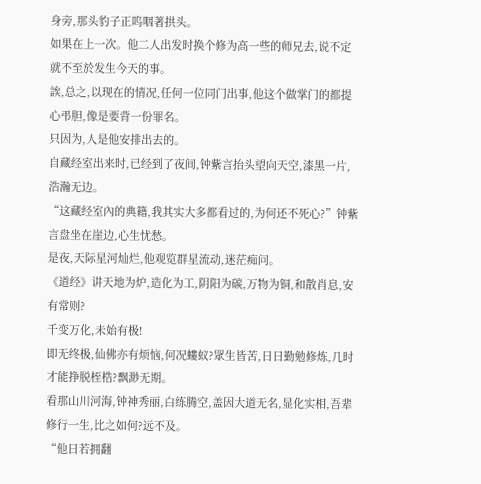身旁,那头豹子正呜咽著拱头。
如果在上一次。他二人出发时换个修为高一些的师兄去,说不定就不至於发生今天的事。
誒,总之,以现在的情况,任何一位同门出事,他这个做掌门的都提心弔胆,像是要背一份罪名。
只因为,人是他安排出去的。
自藏经室出来时,已经到了夜间,钟紫言抬头望向天空,漆黑一片,浩瀚无边。
“这藏经室內的典籍,我其实大多都看过的,为何还不死心?”钟紫言盘坐在崖边,心生忧愁。
是夜,天际星河灿烂,他观览群星流动,迷茫痴问。
《道经》讲天地为炉,造化为工,阴阳为碳,万物为铜,和散肖息,安有常则?
千变万化,未始有极!
即无终极,仙佛亦有烦恼,何况螻蚁?眾生皆苦,日日勤勉修炼,几时才能挣脱桎梏?飘渺无期。
看那山川河海,钟神秀丽,白练腾空,盖因大道无名,显化实相,吾辈修行一生,比之如何?远不及。
“他日若拥翻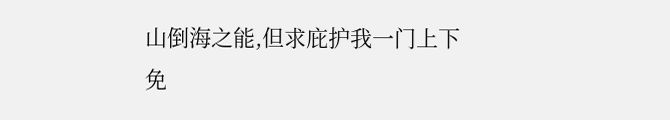山倒海之能,但求庇护我一门上下免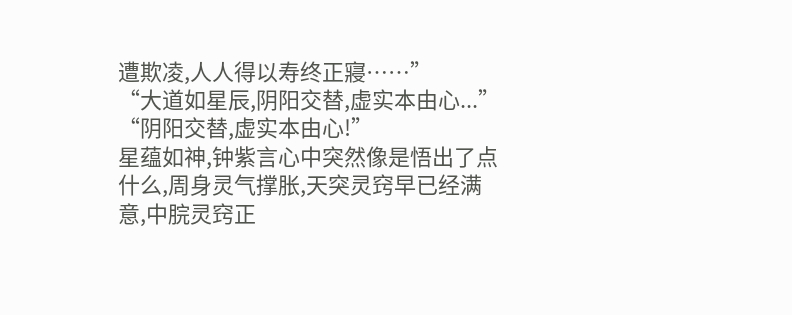遭欺凌,人人得以寿终正寢……”
“大道如星辰,阴阳交替,虚实本由心...”
“阴阳交替,虚实本由心!”
星蕴如神,钟紫言心中突然像是悟出了点什么,周身灵气撑胀,天突灵窍早已经满意,中脘灵窍正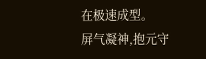在极速成型。
屏气凝神,抱元守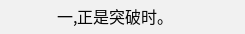一,正是突破时。